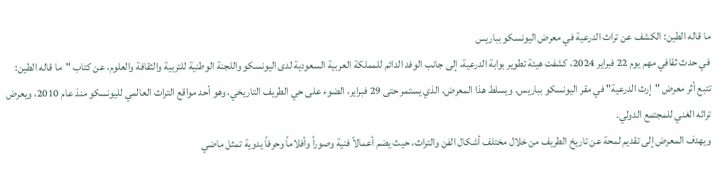ما قاله الطين: الكشف عن تراث الدرعية في معرض اليونسكو بباريس
في حدث ثقافي مهم يوم 22 فبراير 2024، كشفت هيئة تطوير بوابة الدرعية، إلى جانب الوفد الدائم للمملكة العربية السعودية لدى اليونسكو واللجنة الوطنية للتربية والثقافة والعلوم، عن كتاب "ما قاله الطين: تتبع أثر معرض "إرث الدرعية" في مقر اليونسكو بباريس. ويسلط هذا المعرض، الذي يستمر حتى 29 فبراير، الضوء على حي الطريف التاريخي، وهو أحد مواقع التراث العالمي لليونسكو منذ عام 2010، ويعرض تراثه الغني للمجتمع الدولي.
ويهدف المعرض إلى تقديم لمحة عن تاريخ الطريف من خلال مختلف أشكال الفن والتراث، حيث يضم أعمالاً فنية وصوراً وأفلاماً وحرفاً يدوية تمثل ماضي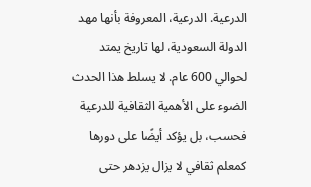الدرعية. الدرعية، المعروفة بأنها مهد الدولة السعودية، لها تاريخ يمتد لحوالي 600 عام. لا يسلط هذا الحدث الضوء على الأهمية الثقافية للدرعية فحسب، بل يؤكد أيضًا على دورها كمعلم ثقافي لا يزال يزدهر حتى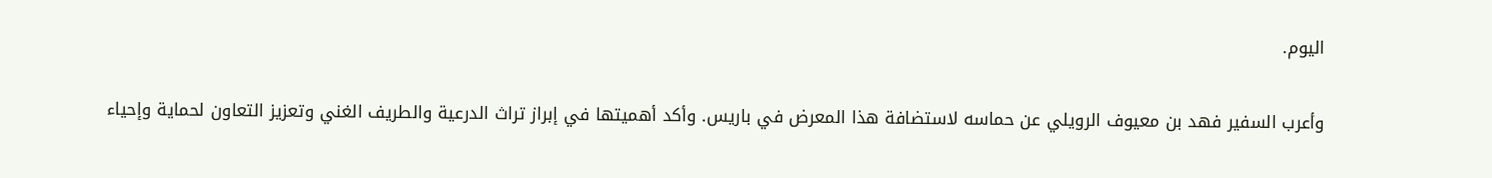اليوم.

وأعرب السفير فهد بن معيوف الرويلي عن حماسه لاستضافة هذا المعرض في باريس. وأكد أهميتها في إبراز تراث الدرعية والطريف الغني وتعزيز التعاون لحماية وإحياء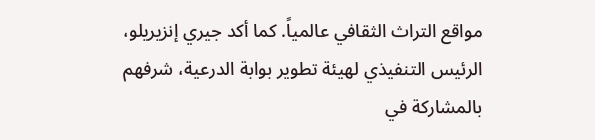مواقع التراث الثقافي عالمياً. كما أكد جيري إنزيريلو، الرئيس التنفيذي لهيئة تطوير بوابة الدرعية، شرفهم بالمشاركة في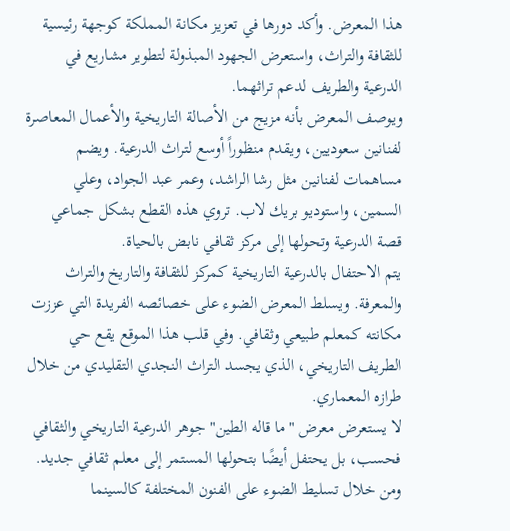هذا المعرض. وأكد دورها في تعزيز مكانة المملكة كوجهة رئيسية للثقافة والتراث، واستعرض الجهود المبذولة لتطوير مشاريع في الدرعية والطريف لدعم تراثهما.
ويوصف المعرض بأنه مزيج من الأصالة التاريخية والأعمال المعاصرة لفنانين سعوديين، ويقدم منظوراً أوسع لتراث الدرعية. ويضم مساهمات لفنانين مثل رشا الراشد، وعمر عبد الجواد، وعلي السمين، واستوديو بريك لاب. تروي هذه القطع بشكل جماعي قصة الدرعية وتحولها إلى مركز ثقافي نابض بالحياة.
يتم الاحتفال بالدرعية التاريخية كمركز للثقافة والتاريخ والتراث والمعرفة. ويسلط المعرض الضوء على خصائصه الفريدة التي عززت مكانته كمعلم طبيعي وثقافي. وفي قلب هذا الموقع يقع حي الطريف التاريخي، الذي يجسد التراث النجدي التقليدي من خلال طرازه المعماري.
لا يستعرض معرض "ما قاله الطين" جوهر الدرعية التاريخي والثقافي فحسب، بل يحتفل أيضًا بتحولها المستمر إلى معلم ثقافي جديد. ومن خلال تسليط الضوء على الفنون المختلفة كالسينما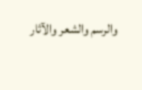والرسم والشعر والآثار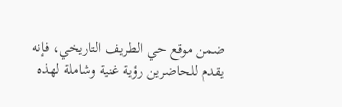ضمن موقع حي الطريف التاريخي، فإنه يقدم للحاضرين رؤية غنية وشاملة لهذه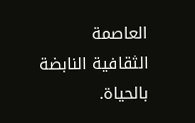العاصمة الثقافية النابضة بالحياة.